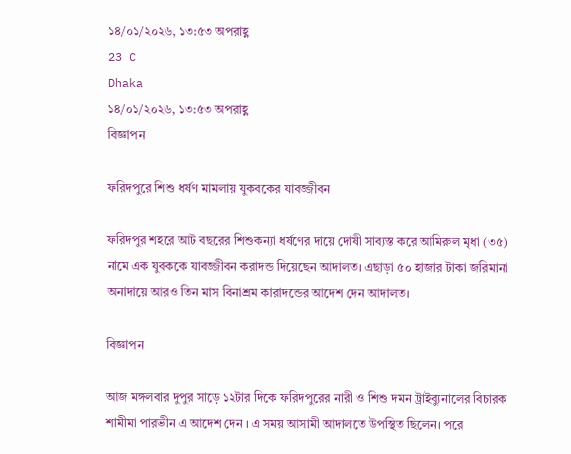১৪/০১/২০২৬, ১৩:৫৩ অপরাহ্ণ
23 C
Dhaka
১৪/০১/২০২৬, ১৩:৫৩ অপরাহ্ণ
বিজ্ঞাপন

ফরিদপুরে শিশু ধর্ষণ মামলায় যুকবকের যাবজ্জীবন

ফরিদপুর শহরে আট বছরের শিশুকন্যা ধর্ষণের দায়ে দোষী সাব্যস্ত করে আমিরুল মৃধা (৩৫) নামে এক যুবককে যাবজ্জীবন করাদন্ড দিয়েছেন আদালত। এছাড়া ৫০ হাজার টাকা জরিমানা  অনাদায়ে আরও তিন মাস বিনাশ্রম কারাদন্ডের আদেশ দেন আদালত।

বিজ্ঞাপন

আজ মঙ্গলবার দুপুর সাড়ে ১২টার দিকে ফরিদপুরের নারী ও শিশু দমন ট্রাইব্যুনালের বিচারক শামীমা পারভীন এ আদেশ দেন । এ সময় আসামী আদালতে উপস্থিত ছিলেন। পরে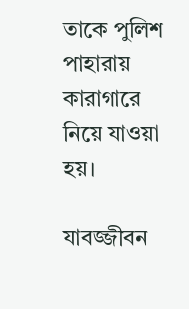তাকে পুলিশ পাহারায় কারাগারে নিয়ে যাওয়া হয়।

যাবজ্জীবন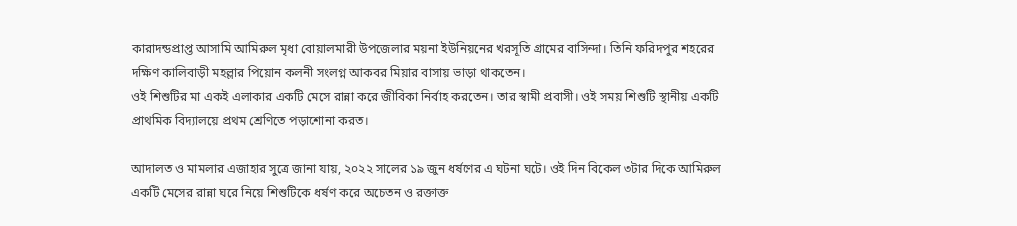কারাদন্ডপ্রাপ্ত আসামি আমিরুল মৃধা বোয়ালমারী উপজেলার ময়না ইউনিয়নের খরসূতি গ্রামের বাসিন্দা। তিনি ফরিদপুর শহরের দক্ষিণ কালিবাড়ী মহল্লার পিয়োন কলনী সংলগ্ন আকবর মিয়ার বাসায় ভাড়া থাকতেন।
ওই শিশুটির মা একই এলাকার একটি মেসে রান্না করে জীবিকা নির্বাহ করতেন। তার স্বামী প্রবাসী। ওই সময় শিশুটি স্থানীয় একটি প্রাথমিক বিদ্যালয়ে প্রথম শ্রেণিতে পড়াশোনা করত।

আদালত ও মামলার এজাহার সুত্রে জানা যায়, ২০২২ সালের ১৯ জুন ধর্ষণের এ ঘটনা ঘটে। ওই দিন বিকেল ৩টার দিকে আমিরুল একটি মেসের রান্না ঘরে নিয়ে শিশুটিকে ধর্ষণ করে অচেতন ও রক্তাক্ত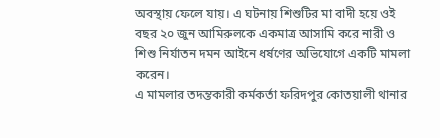অবস্থায় ফেলে যায়। এ ঘটনায় শিশুটির মা বাদী হয়ে ওই বছর ২০ জুন আমিরুলকে একমাত্র আসামি করে নারী ও শিশু নির্যাতন দমন আইনে ধর্ষণের অভিযোগে একটি মামলা করেন।
এ মামলার তদন্তকারী কর্মকর্তা ফরিদপুর কোতয়ালী থানার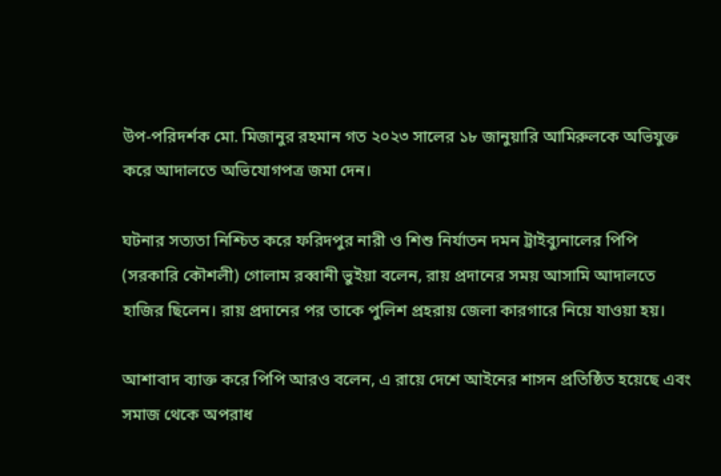উপ-পরিদর্শক মো. মিজানুর রহমান গত ২০২৩ সালের ১৮ জানুয়ারি আমিরুলকে অভিযুক্ত করে আদালতে অভিযোগপত্র জমা দেন।

ঘটনার সত্যতা নিশ্চিত করে ফরিদপুর নারী ও শিশু নির্যাতন দমন ট্রাইব্যুনালের পিপি (সরকারি কৌশলী) গোলাম রব্বানী ভুইয়া বলেন, রায় প্রদানের সময় আসামি আদালতে হাজির ছিলেন। রায় প্রদানের পর তাকে পুলিশ প্রহরায় জেলা কারগারে নিয়ে যাওয়া হয়।

আশাবাদ ব্যাক্ত করে পিপি আরও বলেন, এ রায়ে দেশে আইনের শাসন প্রতিষ্ঠিত হয়েছে এবং সমাজ থেকে অপরাধ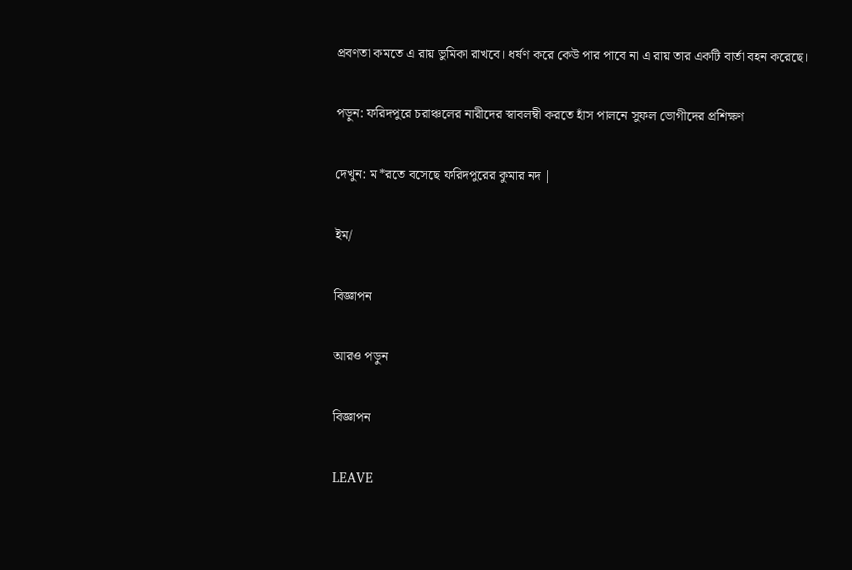প্রবণতা কমতে এ রায় ভুমিকা রাখবে। ধর্ষণ করে কেউ পার পাবে না এ রায় তার একটি বার্তা বহন করেছে।

পড়ুন: ফরিদপুরে চরাঞ্চলের নারীদের স্বাবলম্বী করতে হাঁস পালনে সুফল ভোগীদের প্রশিক্ষণ

দেখুন: ম*রতে বসেছে ফরিদপুরের কুমার নদ |

ইম/

বিজ্ঞাপন

আরও পড়ুন

বিজ্ঞাপন

LEAVE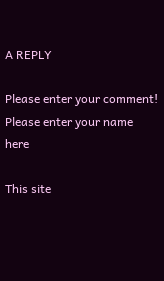A REPLY

Please enter your comment!
Please enter your name here

This site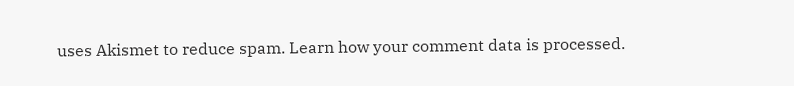uses Akismet to reduce spam. Learn how your comment data is processed.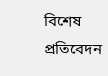বিশেষ প্রতিবেদন